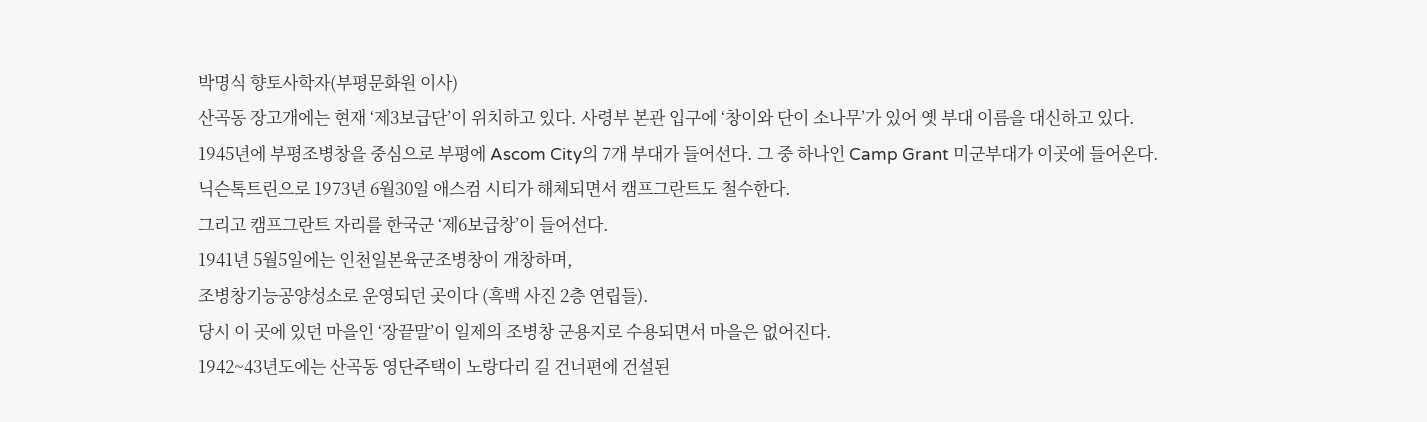박명식 향토사학자(부평문화원 이사)
산곡동 장고개에는 현재 ‘제3보급단’이 위치하고 있다. 사령부 본관 입구에 ‘창이와 단이 소나무’가 있어 옛 부대 이름을 대신하고 있다.
1945년에 부평조병창을 중심으로 부평에 Ascom City의 7개 부대가 들어선다. 그 중 하나인 Camp Grant 미군부대가 이곳에 들어온다.
닉슨톡트린으로 1973년 6월30일 애스컴 시티가 해체되면서 캠프그란트도 철수한다.
그리고 캠프그란트 자리를 한국군 ‘제6보급창’이 들어선다.
1941년 5월5일에는 인천일본육군조병창이 개창하며,
조병창기능공양성소로 운영되던 곳이다 (흑백 사진 2층 연립들).
당시 이 곳에 있던 마을인 ‘장끝말’이 일제의 조병창 군용지로 수용되면서 마을은 없어진다.
1942~43년도에는 산곡동 영단주택이 노랑다리 길 건너편에 건설된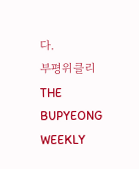다.
부평위클리 THE BUPYEONG WEEKLY